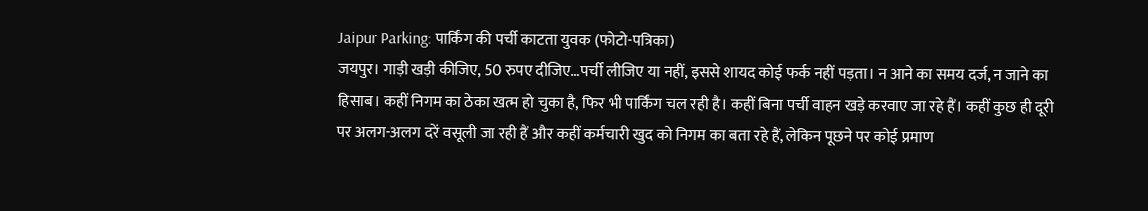Jaipur Parking: पार्किंग की पर्ची काटता युवक (फोटो-पत्रिका)
जयपुर। गाड़ी खड़ी कीजिए, 50 रुपए दीजिए…पर्ची लीजिए या नहीं, इससे शायद कोई फर्क नहीं पड़ता। न आने का समय दर्ज, न जाने का हिसाब। कहीं निगम का ठेका खत्म हो चुका है, फिर भी पार्किंग चल रही है। कहीं बिना पर्ची वाहन खड़े करवाए जा रहे हैं। कहीं कुछ ही दूरी पर अलग-अलग दरें वसूली जा रही हैं और कहीं कर्मचारी खुद को निगम का बता रहे हैं, लेकिन पूछने पर कोई प्रमाण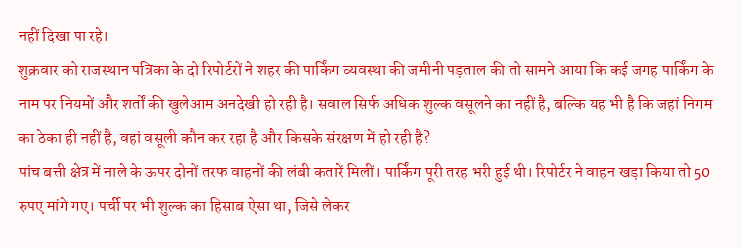नहीं दिखा पा रहे।
शुक्रवार को राजस्थान पत्रिका के दो रिपोर्टरों ने शहर की पार्किंग व्यवस्था की जमीनी पड़ताल की तो सामने आया कि कई जगह पार्किंग के नाम पर नियमों और शर्तों की खुलेआम अनदेखी हो रही है। सवाल सिर्फ अधिक शुल्क वसूलने का नहीं है, बल्कि यह भी है कि जहां निगम का ठेका ही नहीं है, वहां वसूली कौन कर रहा है और किसके संरक्षण में हो रही है?
पांच बत्ती क्षेत्र में नाले के ऊपर दोनों तरफ वाहनों की लंबी कतारें मिलीं। पार्किंग पूरी तरह भरी हुई थी। रिपोर्टर ने वाहन खड़ा किया तो 50 रुपए मांगे गए। पर्ची पर भी शुल्क का हिसाब ऐसा था, जिसे लेकर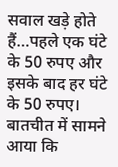सवाल खड़े होते हैं…पहले एक घंटे के 50 रुपए और इसके बाद हर घंटे के 50 रुपए। बातचीत में सामने आया कि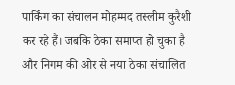पार्किंग का संचालन मोहम्मद तस्लीम कुरैशी कर रहे हैं। जबकि ठेका समाप्त हो चुका है और निगम की ओर से नया ठेका संचालित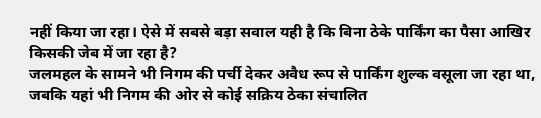नहीं किया जा रहा। ऐसे में सबसे बड़ा सवाल यही है कि बिना ठेके पार्किंग का पैसा आखिर किसकी जेब में जा रहा है?
जलमहल के सामने भी निगम की पर्ची देकर अवैध रूप से पार्किंग शुल्क वसूला जा रहा था, जबकि यहां भी निगम की ओर से कोई सक्रिय ठेका संचालित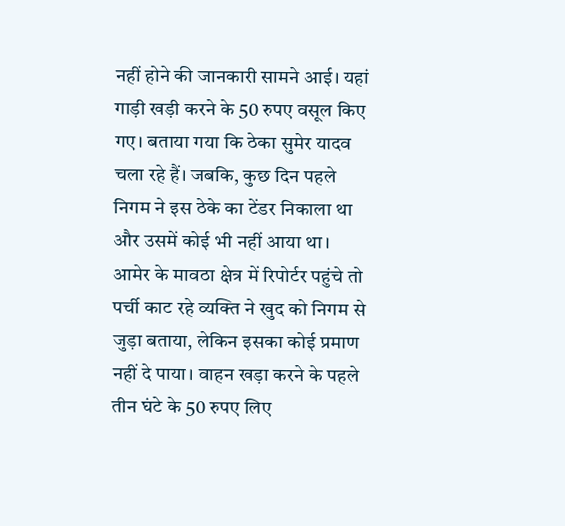नहीं होने की जानकारी सामने आई। यहां गाड़ी खड़ी करने के 50 रुपए वसूल किए गए। बताया गया कि ठेका सुमेर यादव चला रहे हैं। जबकि, कुछ दिन पहले निगम ने इस ठेके का टेंडर निकाला था और उसमें कोई भी नहीं आया था।
आमेर के मावठा क्षेत्र में रिपोर्टर पहुंचे तो पर्ची काट रहे व्यक्ति ने खुद को निगम से जुड़ा बताया, लेकिन इसका कोई प्रमाण नहीं दे पाया। वाहन खड़ा करने के पहले तीन घंटे के 50 रुपए लिए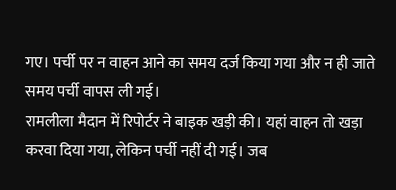गए। पर्ची पर न वाहन आने का समय दर्ज किया गया और न ही जाते समय पर्ची वापस ली गई।
रामलीला मैदान में रिपोर्टर ने बाइक खड़ी की। यहां वाहन तो खड़ा करवा दिया गया, लेकिन पर्ची नहीं दी गई। जब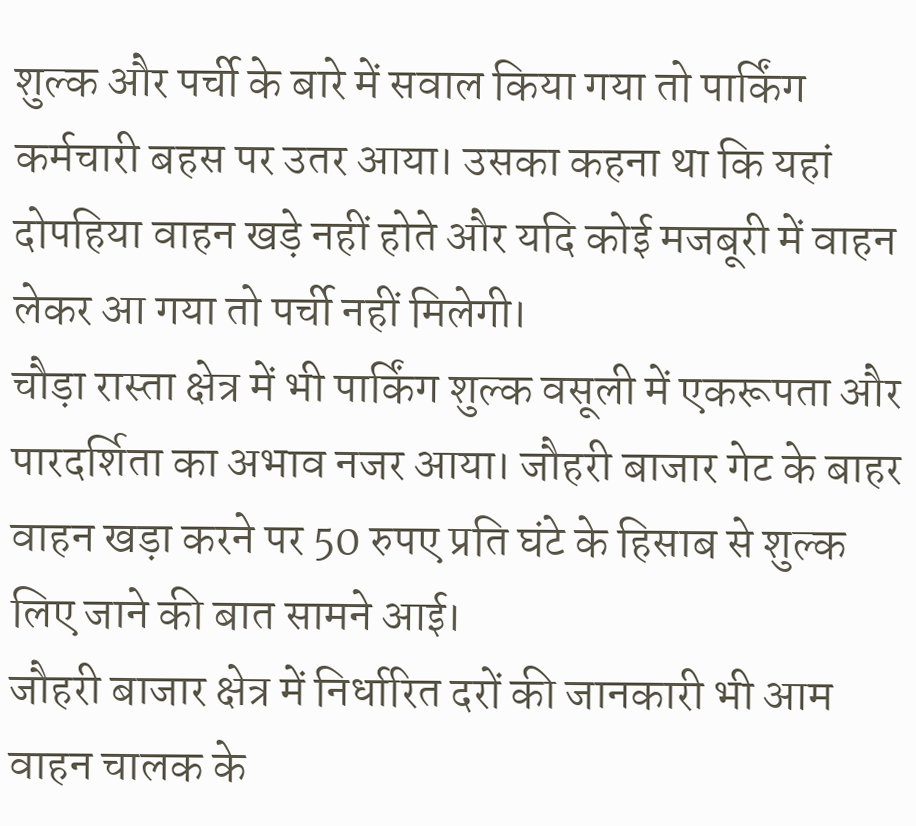शुल्क और पर्ची के बारे में सवाल किया गया तो पार्किंग कर्मचारी बहस पर उतर आया। उसका कहना था कि यहां दोपहिया वाहन खड़े नहीं होते और यदि कोई मजबूरी में वाहन लेकर आ गया तो पर्ची नहीं मिलेगी।
चौड़ा रास्ता क्षेत्र में भी पार्किंग शुल्क वसूली में एकरूपता और पारदर्शिता का अभाव नजर आया। जौहरी बाजार गेट के बाहर वाहन खड़ा करने पर 50 रुपए प्रति घंटे के हिसाब से शुल्क लिए जाने की बात सामने आई।
जौहरी बाजार क्षेत्र में निर्धारित दरों की जानकारी भी आम वाहन चालक के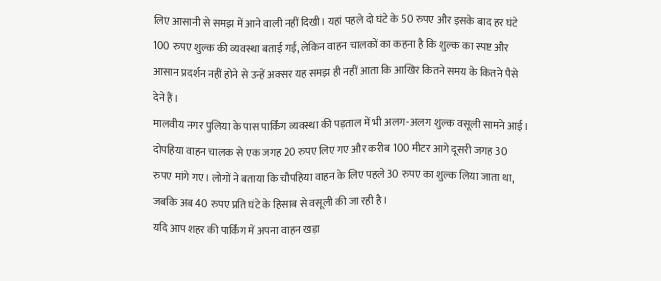लिए आसानी से समझ में आने वाली नहीं दिखी। यहां पहले दो घंटे के 50 रुपए और इसके बाद हर घंटे 100 रुपए शुल्क की व्यवस्था बताई गई, लेकिन वाहन चालकों का कहना है कि शुल्क का स्पष्ट और आसान प्रदर्शन नहीं होने से उन्हें अक्सर यह समझ ही नहीं आता कि आखिर कितने समय के कितने पैसे देने हैं।
मालवीय नगर पुलिया के पास पार्किंग व्यवस्था की पड़ताल में भी अलग-अलग शुल्क वसूली सामने आई। दोपहिया वाहन चालक से एक जगह 20 रुपए लिए गए और करीब 100 मीटर आगे दूसरी जगह 30 रुपए मांगे गए। लोगों ने बताया कि चौपहिया वाहन के लिए पहले 30 रुपए का शुल्क लिया जाता था, जबकि अब 40 रुपए प्रति घंटे के हिसाब से वसूली की जा रही है।
यदि आप शहर की पार्किंग में अपना वाहन खड़ा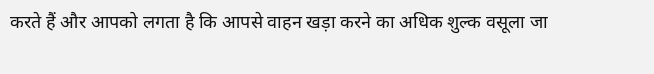करते हैं और आपको लगता है कि आपसे वाहन खड़ा करने का अधिक शुल्क वसूला जा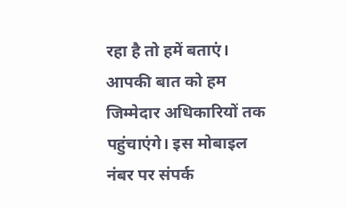रहा है तो हमें बताएं। आपकी बात को हम जिम्मेदार अधिकारियों तक पहुंचाएंगे। इस मोबाइल नंबर पर संपर्क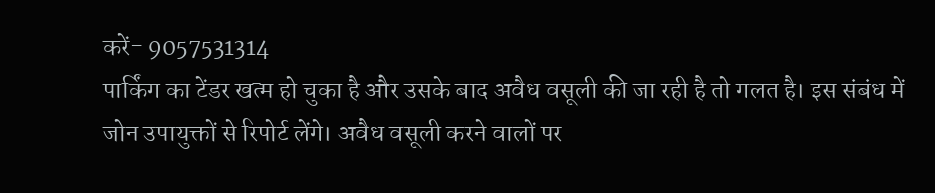करें- 9057531314
पार्किंग का टेंडर खत्म हो चुका है और उसके बाद अवैध वसूली की जा रही है तो गलत है। इस संबंध में जोन उपायुक्तों से रिपोर्ट लेंगे। अवैध वसूली करने वालों पर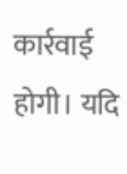कार्रवाई होगी। यदि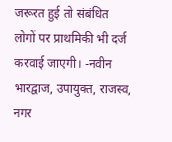जरूरत हुई तो संबंधित लोगों पर प्राथमिकी भी दर्ज करवाई जाएगी। -नवीन भारद्वाज, उपायुक्त, राजस्व, नगर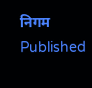निगम
Published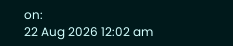on:
22 Aug 2026 12:02 am